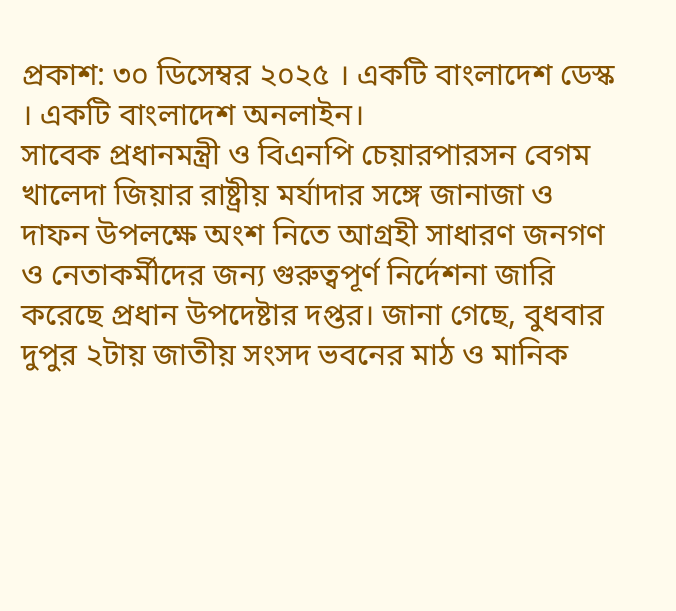প্রকাশ: ৩০ ডিসেম্বর ২০২৫ । একটি বাংলাদেশ ডেস্ক । একটি বাংলাদেশ অনলাইন।
সাবেক প্রধানমন্ত্রী ও বিএনপি চেয়ারপারসন বেগম খালেদা জিয়ার রাষ্ট্রীয় মর্যাদার সঙ্গে জানাজা ও দাফন উপলক্ষে অংশ নিতে আগ্রহী সাধারণ জনগণ ও নেতাকর্মীদের জন্য গুরুত্বপূর্ণ নির্দেশনা জারি করেছে প্রধান উপদেষ্টার দপ্তর। জানা গেছে, বুধবার দুপুর ২টায় জাতীয় সংসদ ভবনের মাঠ ও মানিক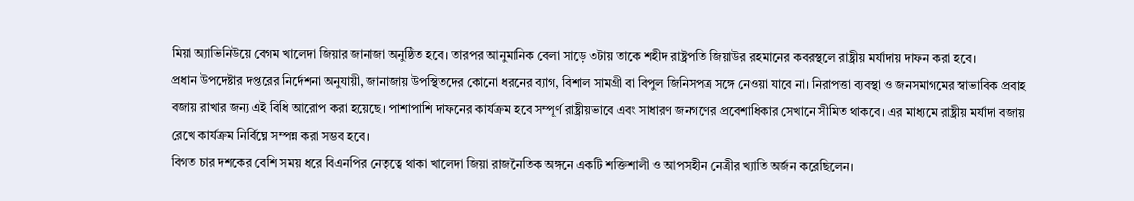মিয়া অ্যাভিনিউয়ে বেগম খালেদা জিয়ার জানাজা অনুষ্ঠিত হবে। তারপর আনুমানিক বেলা সাড়ে ৩টায় তাকে শহীদ রাষ্ট্রপতি জিয়াউর রহমানের কবরস্থলে রাষ্ট্রীয় মর্যাদায় দাফন করা হবে।
প্রধান উপদেষ্টার দপ্তরের নির্দেশনা অনুযায়ী, জানাজায় উপস্থিতদের কোনো ধরনের ব্যাগ, বিশাল সামগ্রী বা বিপুল জিনিসপত্র সঙ্গে নেওয়া যাবে না। নিরাপত্তা ব্যবস্থা ও জনসমাগমের স্বাভাবিক প্রবাহ বজায় রাখার জন্য এই বিধি আরোপ করা হয়েছে। পাশাপাশি দাফনের কার্যক্রম হবে সম্পূর্ণ রাষ্ট্রীয়ভাবে এবং সাধারণ জনগণের প্রবেশাধিকার সেখানে সীমিত থাকবে। এর মাধ্যমে রাষ্ট্রীয় মর্যাদা বজায় রেখে কার্যক্রম নির্বিঘ্নে সম্পন্ন করা সম্ভব হবে।
বিগত চার দশকের বেশি সময় ধরে বিএনপির নেতৃত্বে থাকা খালেদা জিয়া রাজনৈতিক অঙ্গনে একটি শক্তিশালী ও আপসহীন নেত্রীর খ্যাতি অর্জন করেছিলেন।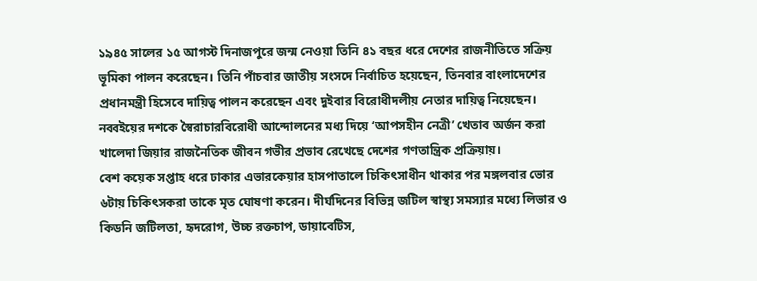১৯৪৫ সালের ১৫ আগস্ট দিনাজপুরে জন্ম নেওয়া তিনি ৪১ বছর ধরে দেশের রাজনীতিতে সক্রিয় ভূমিকা পালন করেছেন। তিনি পাঁচবার জাতীয় সংসদে নির্বাচিত হয়েছেন, তিনবার বাংলাদেশের প্রধানমন্ত্রী হিসেবে দায়িত্ব পালন করেছেন এবং দুইবার বিরোধীদলীয় নেতার দায়িত্ব নিয়েছেন। নব্বইয়ের দশকে স্বৈরাচারবিরোধী আন্দোলনের মধ্য দিয়ে ‘আপসহীন নেত্রী’ খেতাব অর্জন করা খালেদা জিয়ার রাজনৈতিক জীবন গভীর প্রভাব রেখেছে দেশের গণতান্ত্রিক প্রক্রিয়ায়।
বেশ কয়েক সপ্তাহ ধরে ঢাকার এভারকেয়ার হাসপাতালে চিকিৎসাধীন থাকার পর মঙ্গলবার ভোর ৬টায় চিকিৎসকরা তাকে মৃত ঘোষণা করেন। দীর্ঘদিনের বিভিন্ন জটিল স্বাস্থ্য সমস্যার মধ্যে লিভার ও কিডনি জটিলতা, হৃদরোগ, উচ্চ রক্তচাপ, ডায়াবেটিস,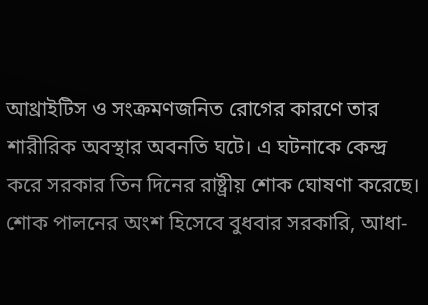আথ্রাইটিস ও সংক্রমণজনিত রোগের কারণে তার শারীরিক অবস্থার অবনতি ঘটে। এ ঘটনাকে কেন্দ্র করে সরকার তিন দিনের রাষ্ট্রীয় শোক ঘোষণা করেছে। শোক পালনের অংশ হিসেবে বুধবার সরকারি, আধা-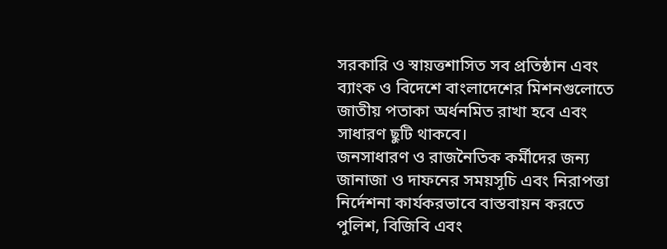সরকারি ও স্বায়ত্তশাসিত সব প্রতিষ্ঠান এবং ব্যাংক ও বিদেশে বাংলাদেশের মিশনগুলোতে জাতীয় পতাকা অর্ধনমিত রাখা হবে এবং সাধারণ ছুটি থাকবে।
জনসাধারণ ও রাজনৈতিক কর্মীদের জন্য জানাজা ও দাফনের সময়সূচি এবং নিরাপত্তা নির্দেশনা কার্যকরভাবে বাস্তবায়ন করতে পুলিশ, বিজিবি এবং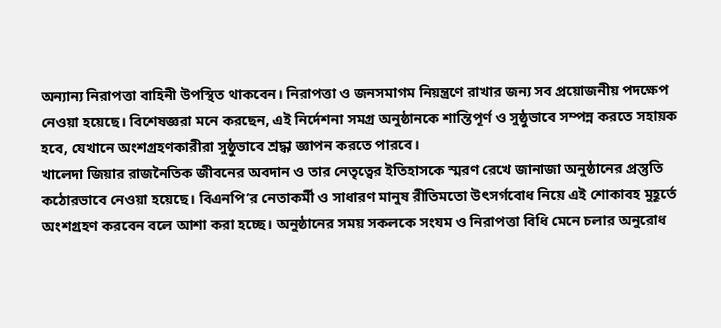অন্যান্য নিরাপত্তা বাহিনী উপস্থিত থাকবেন। নিরাপত্তা ও জনসমাগম নিয়ন্ত্রণে রাখার জন্য সব প্রয়োজনীয় পদক্ষেপ নেওয়া হয়েছে। বিশেষজ্ঞরা মনে করছেন, এই নির্দেশনা সমগ্র অনুষ্ঠানকে শান্তিপূর্ণ ও সুষ্ঠুভাবে সম্পন্ন করতে সহায়ক হবে, যেখানে অংশগ্রহণকারীরা সুষ্ঠুভাবে শ্রদ্ধা জ্ঞাপন করতে পারবে।
খালেদা জিয়ার রাজনৈতিক জীবনের অবদান ও তার নেতৃত্বের ইতিহাসকে স্মরণ রেখে জানাজা অনুষ্ঠানের প্রস্তুতি কঠোরভাবে নেওয়া হয়েছে। বিএনপি’র নেতাকর্মী ও সাধারণ মানুষ রীতিমতো উৎসর্গবোধ নিয়ে এই শোকাবহ মুহূর্তে অংশগ্রহণ করবেন বলে আশা করা হচ্ছে। অনুষ্ঠানের সময় সকলকে সংযম ও নিরাপত্তা বিধি মেনে চলার অনুরোধ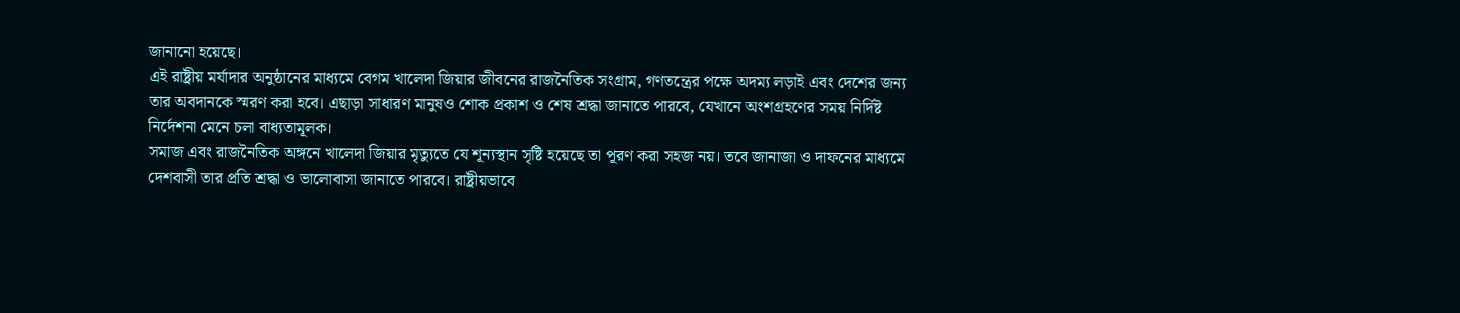জানানো হয়েছে।
এই রাষ্ট্রীয় মর্যাদার অনুষ্ঠানের মাধ্যমে বেগম খালেদা জিয়ার জীবনের রাজনৈতিক সংগ্রাম, গণতন্ত্রের পক্ষে অদম্য লড়াই এবং দেশের জন্য তার অবদানকে স্মরণ করা হবে। এছাড়া সাধারণ মানুষও শোক প্রকাশ ও শেষ শ্রদ্ধা জানাতে পারবে, যেখানে অংশগ্রহণের সময় নির্দিষ্ট নির্দেশনা মেনে চলা বাধ্যতামূলক।
সমাজ এবং রাজনৈতিক অঙ্গনে খালেদা জিয়ার মৃত্যুতে যে শূন্যস্থান সৃষ্টি হয়েছে তা পূরণ করা সহজ নয়। তবে জানাজা ও দাফনের মাধ্যমে দেশবাসী তার প্রতি শ্রদ্ধা ও ভালোবাসা জানাতে পারবে। রাষ্ট্রীয়ভাবে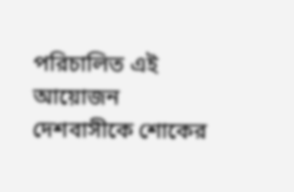পরিচালিত এই আয়োজন দেশবাসীকে শোকের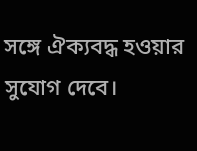সঙ্গে ঐক্যবদ্ধ হওয়ার সুযোগ দেবে।